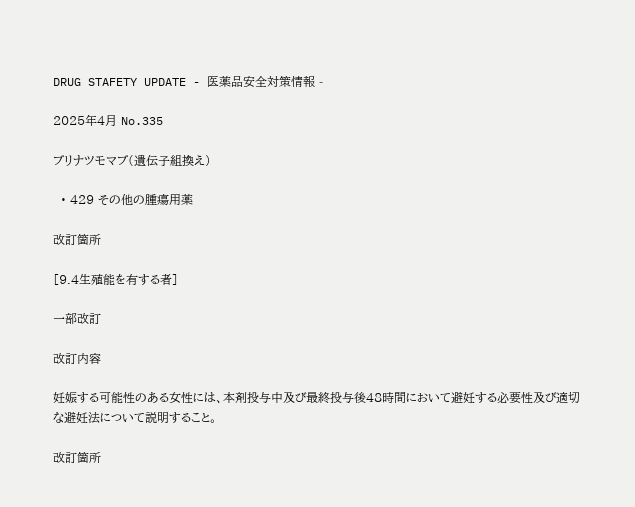DRUG STAFETY UPDATE - 医薬品安全対策情報 -

2025年4月 No.335

ブリナツモマブ(遺伝子組換え)

  • 429 その他の腫瘍用薬

改訂箇所

[9.4生殖能を有する者]

一部改訂

改訂内容

妊娠する可能性のある女性には、本剤投与中及び最終投与後48時間において避妊する必要性及び適切な避妊法について説明すること。

改訂箇所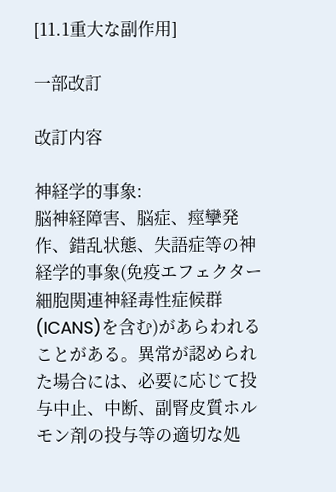[11.1重大な副作用]

一部改訂

改訂内容

神経学的事象:
脳神経障害、脳症、痙攣発作、錯乱状態、失語症等の神経学的事象(免疫エフェクター細胞関連神経毒性症候群(ICANS)を含む)があらわれることがある。異常が認められた場合には、必要に応じて投与中止、中断、副腎皮質ホルモン剤の投与等の適切な処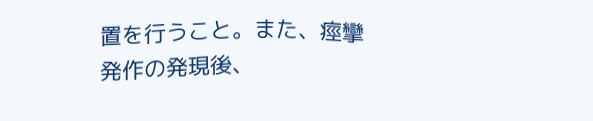置を行うこと。また、痙攣発作の発現後、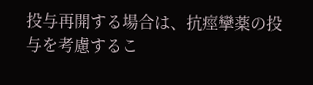投与再開する場合は、抗痙攣薬の投与を考慮するこ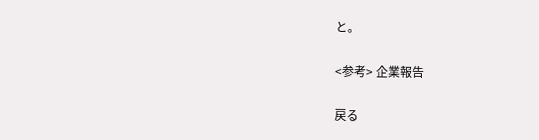と。

<参考> 企業報告

戻る